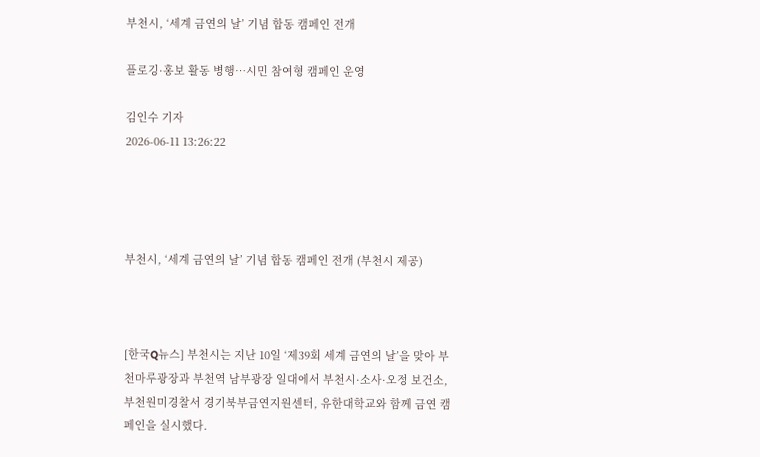부천시, ‘세계 금연의 날’ 기념 합동 캠페인 전개

플로깅·홍보 활동 병행…시민 참여형 캠페인 운영

김인수 기자
2026-06-11 13:26:22




부천시, ‘세계 금연의 날’ 기념 합동 캠페인 전개 (부천시 제공)



[한국Q뉴스] 부천시는 지난 10일 ‘제39회 세계 금연의 날’을 맞아 부천마루광장과 부천역 남부광장 일대에서 부천시·소사·오정 보건소, 부천원미경찰서 경기북부금연지원센터, 유한대학교와 함께 금연 캠페인을 실시했다.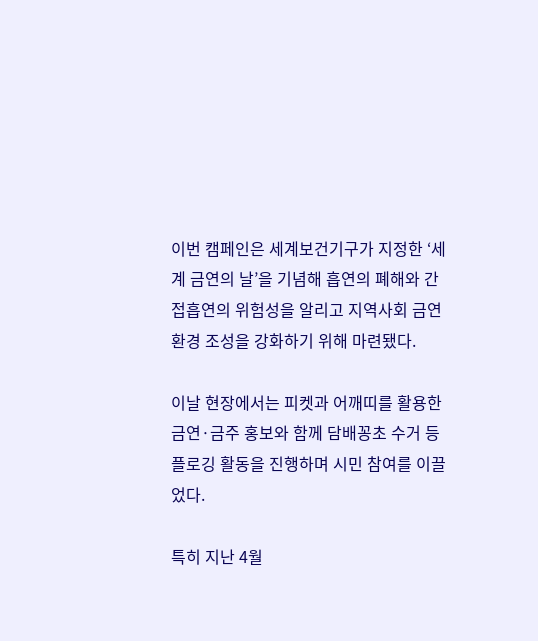이번 캠페인은 세계보건기구가 지정한 ‘세계 금연의 날’을 기념해 흡연의 폐해와 간접흡연의 위험성을 알리고 지역사회 금연 환경 조성을 강화하기 위해 마련됐다.

이날 현장에서는 피켓과 어깨띠를 활용한 금연·금주 홍보와 함께 담배꽁초 수거 등 플로깅 활동을 진행하며 시민 참여를 이끌었다.

특히 지난 4월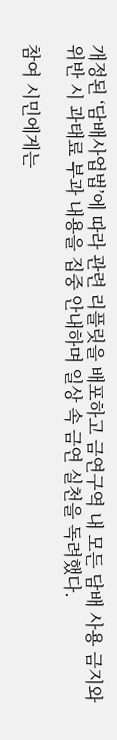개정된 ‘담배사업법’에 따라 관련 리플릿을 배포하고 금연구역 내 모든 담배 사용 금지와 위반 시 과태료 부과 내용을 집중 안내하며 일상 속 금연 실천을 독려했다.

참여 시민에게는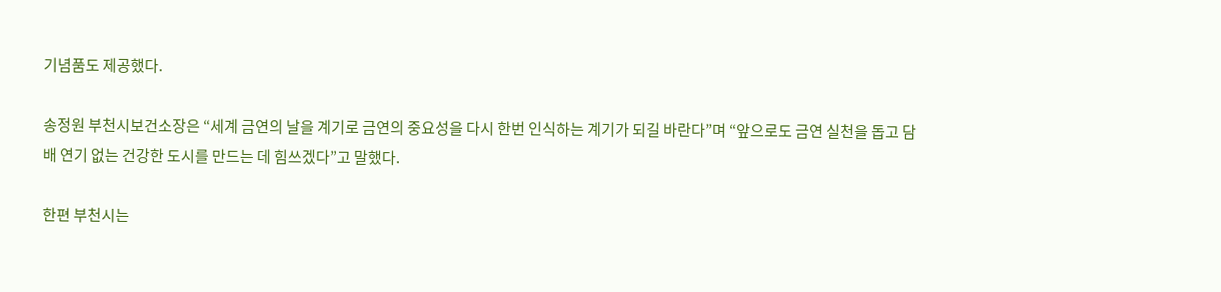기념품도 제공했다.

송정원 부천시보건소장은 “세계 금연의 날을 계기로 금연의 중요성을 다시 한번 인식하는 계기가 되길 바란다”며 “앞으로도 금연 실천을 돕고 담배 연기 없는 건강한 도시를 만드는 데 힘쓰겠다”고 말했다.

한편 부천시는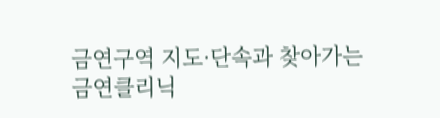금연구역 지도·단속과 찾아가는 금연클리닉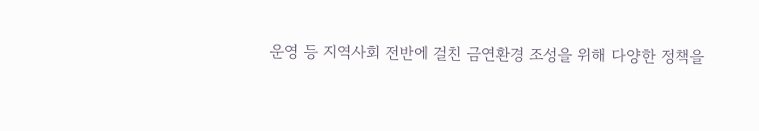운영 등 지역사회 전반에 걸친 금연환경 조성을 위해 다양한 정책을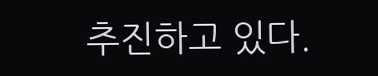추진하고 있다.